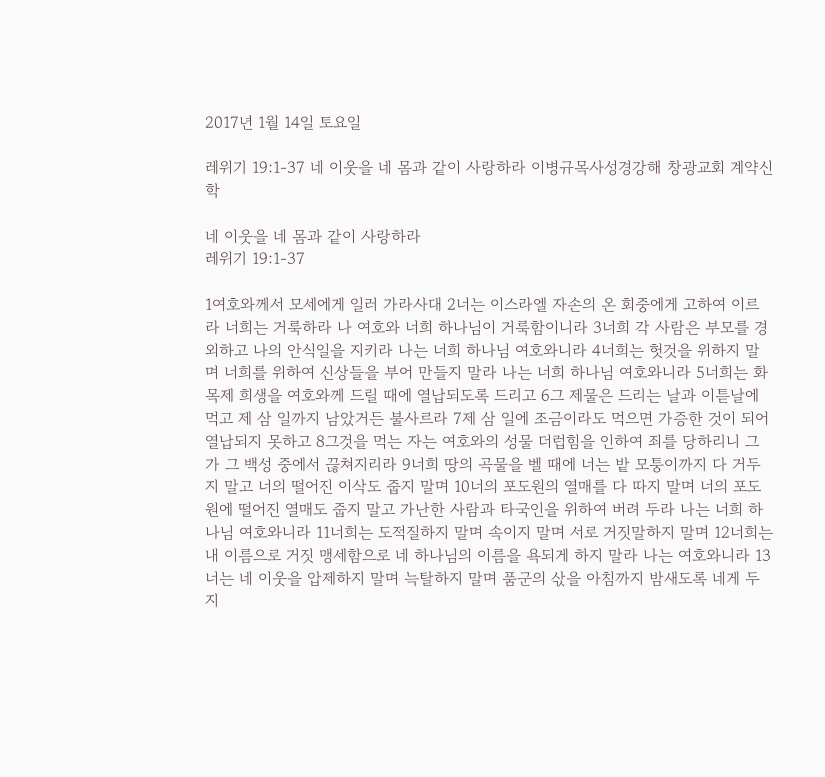2017년 1월 14일 토요일

레위기 19:1-37 네 이웃을 네 몸과 같이 사랑하라 이병규목사성경강해 창광교회 계약신학

네 이웃을 네 몸과 같이 사랑하라
레위기 19:1-37

1여호와께서 모세에게 일러 가라사대 2너는 이스라엘 자손의 온 회중에게 고하여 이르라 너희는 거룩하라 나 여호와 너희 하나님이 거룩함이니라 3너희 각 사람은 부모를 경외하고 나의 안식일을 지키라 나는 너희 하나님 여호와니라 4너희는 헛것을 위하지 말며 너희를 위하여 신상들을 부어 만들지 말라 나는 너희 하나님 여호와니라 5너희는 화목제 희생을 여호와께 드릴 때에 열납되도록 드리고 6그 제물은 드리는 날과 이튿날에 먹고 제 삼 일까지 남았거든 불사르라 7제 삼 일에 조금이라도 먹으면 가증한 것이 되어 열납되지 못하고 8그것을 먹는 자는 여호와의 성물 더럽힘을 인하여 죄를 당하리니 그가 그 백성 중에서 끊쳐지리라 9너희 땅의 곡물을 벨 때에 너는 밭 모퉁이까지 다 거두지 말고 너의 떨어진 이삭도 줍지 말며 10너의 포도원의 열매를 다 따지 말며 너의 포도원에 떨어진 열매도 줍지 말고 가난한 사람과 타국인을 위하여 버려 두라 나는 너희 하나님 여호와니라 11너희는 도적질하지 말며 속이지 말며 서로 거짓말하지 말며 12너희는 내 이름으로 거짓 맹세함으로 네 하나님의 이름을 욕되게 하지 말라 나는 여호와니라 13너는 네 이웃을 압제하지 말며 늑탈하지 말며 품군의 삯을 아침까지 밤새도록 네게 두지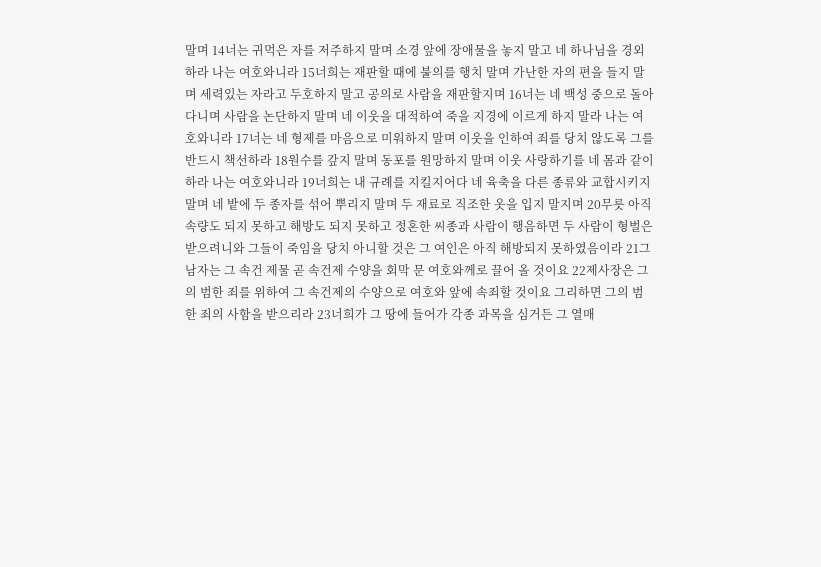말며 14너는 귀먹은 자를 저주하지 말며 소경 앞에 장애물을 놓지 말고 네 하나님을 경외하라 나는 여호와니라 15너희는 재판할 때에 불의를 행치 말며 가난한 자의 편을 들지 말며 세력있는 자라고 두호하지 말고 공의로 사람을 재판할지며 16너는 네 백성 중으로 돌아 다니며 사람을 논단하지 말며 네 이웃을 대적하여 죽을 지경에 이르게 하지 말라 나는 여호와니라 17너는 네 형제를 마음으로 미워하지 말며 이웃을 인하여 죄를 당치 않도록 그를 반드시 책선하라 18원수를 갚지 말며 동포를 원망하지 말며 이웃 사랑하기를 네 몸과 같이 하라 나는 여호와니라 19너희는 내 규례를 지킬지어다 네 육축을 다른 종류와 교합시키지 말며 네 밭에 두 종자를 섞어 뿌리지 말며 두 재료로 직조한 옷을 입지 말지며 20무릇 아직 속량도 되지 못하고 해방도 되지 못하고 정혼한 씨종과 사람이 행음하면 두 사람이 형벌은 받으려니와 그들이 죽임을 당치 아니할 것은 그 여인은 아직 해방되지 못하였음이라 21그 남자는 그 속건 제물 곧 속건제 수양을 회막 문 여호와께로 끌어 올 것이요 22제사장은 그의 범한 죄를 위하여 그 속건제의 수양으로 여호와 앞에 속죄할 것이요 그리하면 그의 범한 죄의 사함을 받으리라 23너희가 그 땅에 들어가 각종 과목을 심거든 그 열매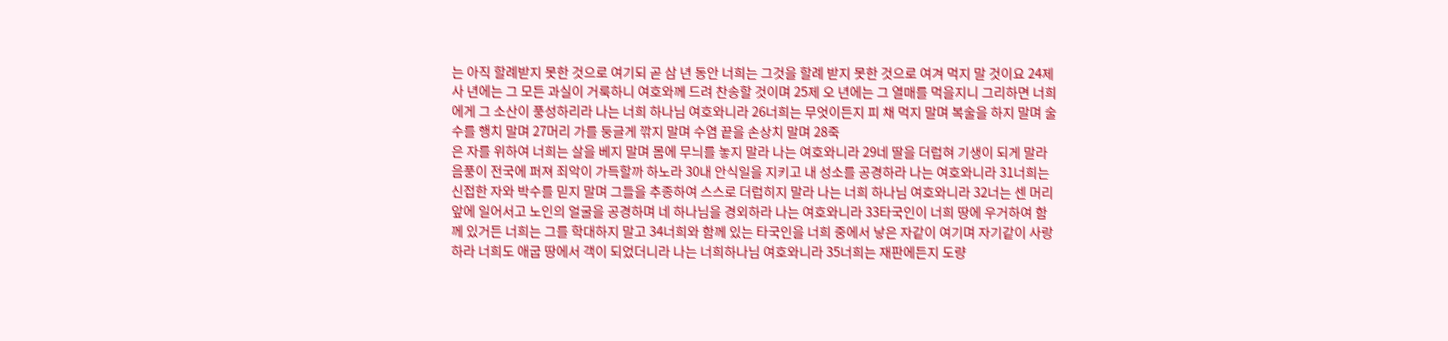는 아직 할례받지 못한 것으로 여기되 곧 삼 년 동안 너희는 그것을 할례 받지 못한 것으로 여겨 먹지 말 것이요 24제 사 년에는 그 모든 과실이 거룩하니 여호와께 드려 찬송할 것이며 25제 오 년에는 그 열매를 먹을지니 그리하면 너희에게 그 소산이 풍성하리라 나는 너희 하나님 여호와니라 26너희는 무엇이든지 피 채 먹지 말며 복술을 하지 말며 술수를 행치 말며 27머리 가를 둥글게 깎지 말며 수염 끝을 손상치 말며 28죽
은 자를 위하여 너희는 살을 베지 말며 몸에 무늬를 놓지 말라 나는 여호와니라 29네 딸을 더럽혀 기생이 되게 말라 음풍이 전국에 퍼져 죄악이 가득할까 하노라 30내 안식일을 지키고 내 성소를 공경하라 나는 여호와니라 31너희는 신접한 자와 박수를 믿지 말며 그들을 추종하여 스스로 더럽히지 말라 나는 너희 하나님 여호와니라 32너는 센 머리 앞에 일어서고 노인의 얼굴을 공경하며 네 하나님을 경외하라 나는 여호와니라 33타국인이 너희 땅에 우거하여 함께 있거든 너희는 그를 학대하지 말고 34너희와 함께 있는 타국인을 너희 중에서 낳은 자같이 여기며 자기같이 사랑하라 너희도 애굽 땅에서 객이 되었더니라 나는 너희하나님 여호와니라 35너희는 재판에든지 도량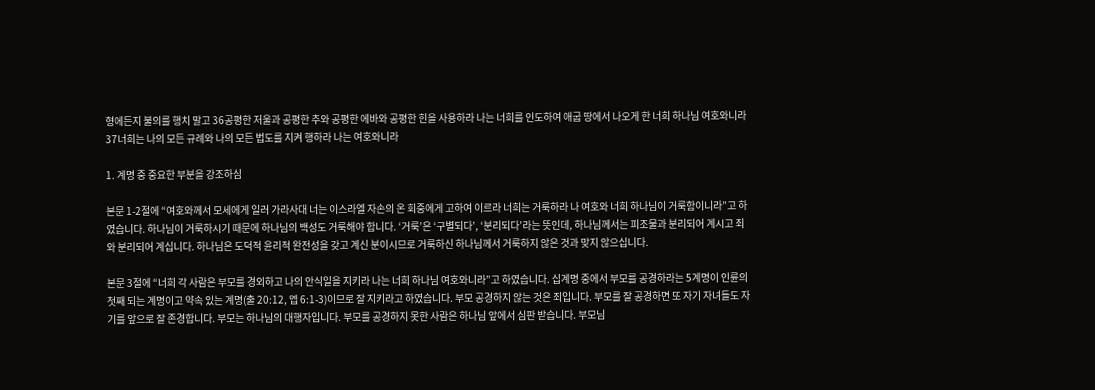형에든지 불의를 행치 말고 36공평한 저울과 공평한 추와 공평한 에바와 공평한 힌을 사용하라 나는 너희를 인도하여 애굽 땅에서 나오게 한 너희 하나님 여호와니라 37너희는 나의 모든 규례와 나의 모든 법도를 지켜 행하라 나는 여호와니라

1. 계명 중 중요한 부분을 강조하심

본문 1-2절에 “여호와께서 모세에게 일러 가라사대 너는 이스라엘 자손의 온 회중에게 고하여 이르라 너희는 거룩하라 나 여호와 너희 하나님이 거룩함이니라”고 하였습니다. 하나님이 거룩하시기 때문에 하나님의 백성도 거룩해야 합니다. ‘거룩’은 ‘구별되다’, ‘분리되다’라는 뜻인데, 하나님께서는 피조물과 분리되어 계시고 죄와 분리되어 계십니다. 하나님은 도덕적 윤리적 완전성을 갖고 계신 분이시므로 거룩하신 하나님께서 거룩하지 않은 것과 맞지 않으십니다.

본문 3절에 “너희 각 사람은 부모를 경외하고 나의 안식일을 지키라 나는 너희 하나님 여호와니라”고 하였습니다. 십계명 중에서 부모를 공경하라는 5계명이 인륜의 첫째 되는 계명이고 약속 있는 계명(출 20:12, 엡 6:1-3)이므로 잘 지키라고 하였습니다. 부모 공경하지 않는 것은 죄입니다. 부모를 잘 공경하면 또 자기 자녀들도 자기를 앞으로 잘 존경합니다. 부모는 하나님의 대행자입니다. 부모를 공경하지 못한 사람은 하나님 앞에서 심판 받습니다. 부모님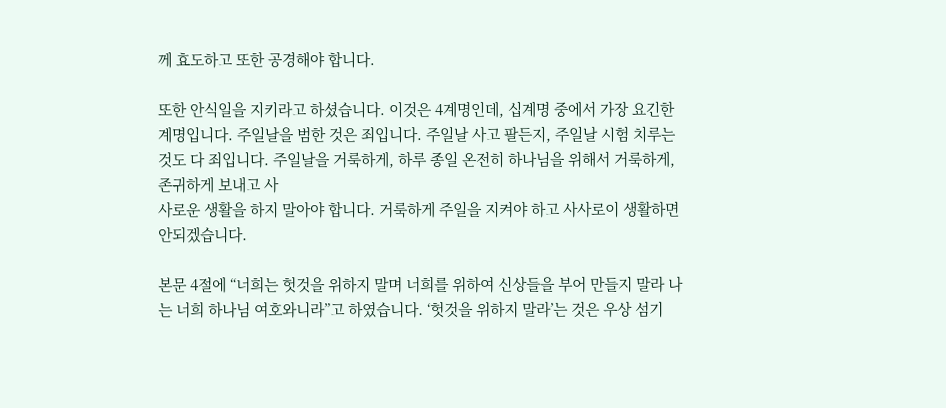께 효도하고 또한 공경해야 합니다.

또한 안식일을 지키라고 하셨습니다. 이것은 4계명인데, 십계명 중에서 가장 요긴한 계명입니다. 주일날을 범한 것은 죄입니다. 주일날 사고 팔든지, 주일날 시험 치루는 것도 다 죄입니다. 주일날을 거룩하게, 하루 종일 온전히 하나님을 위해서 거룩하게, 존귀하게 보내고 사
사로운 생활을 하지 말아야 합니다. 거룩하게 주일을 지켜야 하고 사사로이 생활하면 안되겠습니다.

본문 4절에 “너희는 헛것을 위하지 말며 너희를 위하여 신상들을 부어 만들지 말라 나는 너희 하나님 여호와니라”고 하였습니다. ‘헛것을 위하지 말라’는 것은 우상 섬기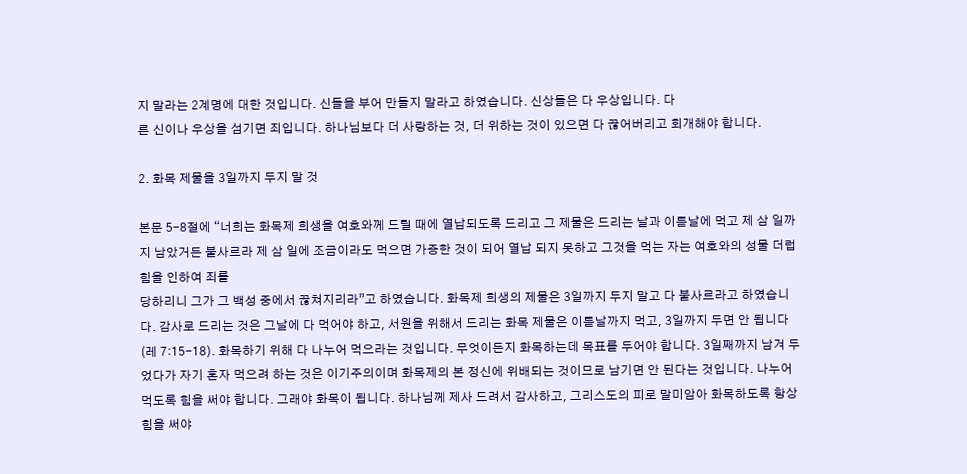지 말라는 2계명에 대한 것입니다. 신들을 부어 만들지 말라고 하였습니다. 신상들은 다 우상입니다. 다
른 신이나 우상을 섬기면 죄입니다. 하나님보다 더 사랑하는 것, 더 위하는 것이 있으면 다 끊어버리고 회개해야 합니다.

2. 화목 제물을 3일까지 두지 말 것

본문 5-8절에 “너희는 화목제 희생을 여호와께 드릴 때에 열납되도록 드리고 그 제물은 드리는 날과 이튿날에 먹고 제 삼 일까지 남았거든 불사르라 제 삼 일에 조금이라도 먹으면 가증한 것이 되어 열납 되지 못하고 그것을 먹는 자는 여호와의 성물 더럽힘을 인하여 죄를
당하리니 그가 그 백성 중에서 끊쳐지리라”고 하였습니다. 화목제 희생의 제물은 3일까지 두지 말고 다 불사르라고 하였습니다. 감사로 드리는 것은 그날에 다 먹어야 하고, 서원을 위해서 드리는 화목 제물은 이튿날까지 먹고, 3일까지 두면 안 됩니다(레 7:15-18). 화목하기 위해 다 나누어 먹으라는 것입니다. 무엇이든지 화목하는데 목표를 두어야 합니다. 3일째까지 남겨 두었다가 자기 혼자 먹으려 하는 것은 이기주의이며 화목제의 본 정신에 위배되는 것이므로 남기면 안 된다는 것입니다. 나누어 먹도록 힘을 써야 합니다. 그래야 화목이 됩니다. 하나님께 제사 드려서 감사하고, 그리스도의 피로 말미암아 화목하도록 항상 힘을 써야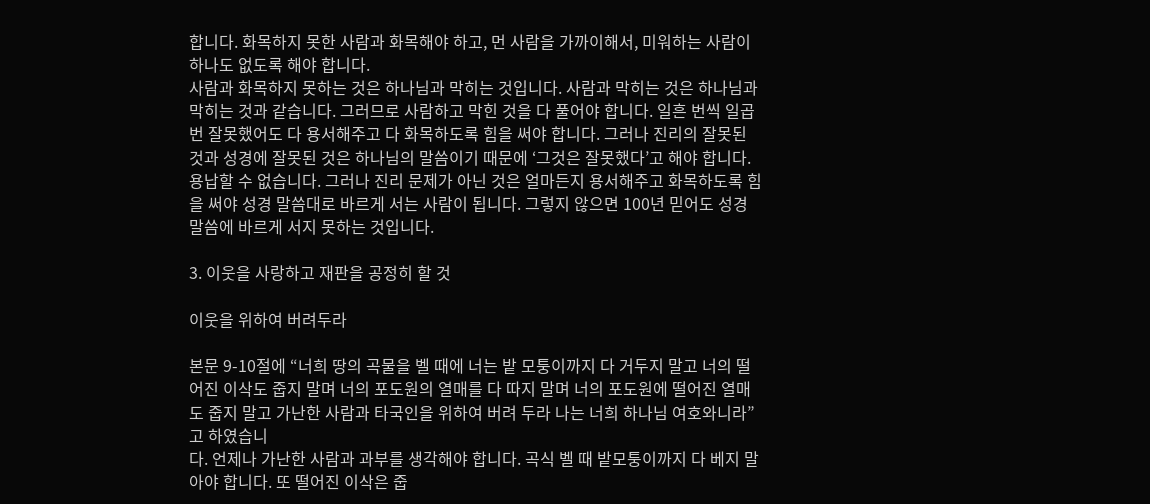합니다. 화목하지 못한 사람과 화목해야 하고, 먼 사람을 가까이해서, 미워하는 사람이 하나도 없도록 해야 합니다.
사람과 화목하지 못하는 것은 하나님과 막히는 것입니다. 사람과 막히는 것은 하나님과 막히는 것과 같습니다. 그러므로 사람하고 막힌 것을 다 풀어야 합니다. 일흔 번씩 일곱 번 잘못했어도 다 용서해주고 다 화목하도록 힘을 써야 합니다. 그러나 진리의 잘못된 것과 성경에 잘못된 것은 하나님의 말씀이기 때문에 ‘그것은 잘못했다’고 해야 합니다. 용납할 수 없습니다. 그러나 진리 문제가 아닌 것은 얼마든지 용서해주고 화목하도록 힘을 써야 성경 말씀대로 바르게 서는 사람이 됩니다. 그렇지 않으면 100년 믿어도 성경 말씀에 바르게 서지 못하는 것입니다.

3. 이웃을 사랑하고 재판을 공정히 할 것

이웃을 위하여 버려두라

본문 9-10절에 “너희 땅의 곡물을 벨 때에 너는 밭 모퉁이까지 다 거두지 말고 너의 떨어진 이삭도 줍지 말며 너의 포도원의 열매를 다 따지 말며 너의 포도원에 떨어진 열매도 줍지 말고 가난한 사람과 타국인을 위하여 버려 두라 나는 너희 하나님 여호와니라”고 하였습니
다. 언제나 가난한 사람과 과부를 생각해야 합니다. 곡식 벨 때 밭모퉁이까지 다 베지 말아야 합니다. 또 떨어진 이삭은 줍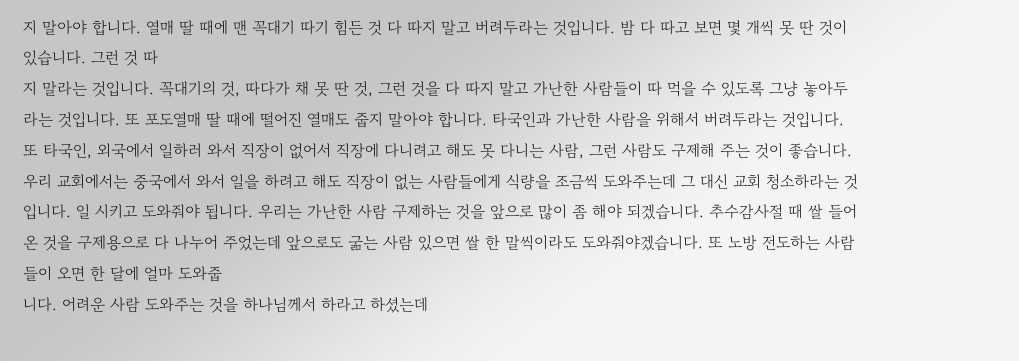지 말아야 합니다. 열매 딸 때에 맨 꼭대기 따기 힘든 것 다 따지 말고 버려두라는 것입니다. 밤 다 따고 보면 몇 개씩 못 딴 것이 있습니다. 그런 것 따
지 말라는 것입니다. 꼭대기의 것, 따다가 채 못 딴 것, 그런 것을 다 따지 말고 가난한 사람들이 따 먹을 수 있도록 그냥 놓아두라는 것입니다. 또 포도열매 딸 때에 떨어진 열매도 줍지 말아야 합니다. 타국인과 가난한 사람을 위해서 버려두라는 것입니다.
또 타국인, 외국에서 일하러 와서 직장이 없어서 직장에 다니려고 해도 못 다니는 사람, 그런 사람도 구제해 주는 것이 좋습니다. 우리 교회에서는 중국에서 와서 일을 하려고 해도 직장이 없는 사람들에게 식량을 조금씩 도와주는데 그 대신 교회 청소하라는 것입니다. 일 시키고 도와줘야 됩니다. 우리는 가난한 사람 구제하는 것을 앞으로 많이 좀 해야 되겠습니다. 추수감사절 때 쌀 들어온 것을 구제용으로 다 나누어 주었는데 앞으로도 굶는 사람 있으면 쌀 한 말씩이라도 도와줘야겠습니다. 또 노방 전도하는 사람들이 오면 한 달에 얼마 도와줍
니다. 어려운 사람 도와주는 것을 하나님께서 하라고 하셨는데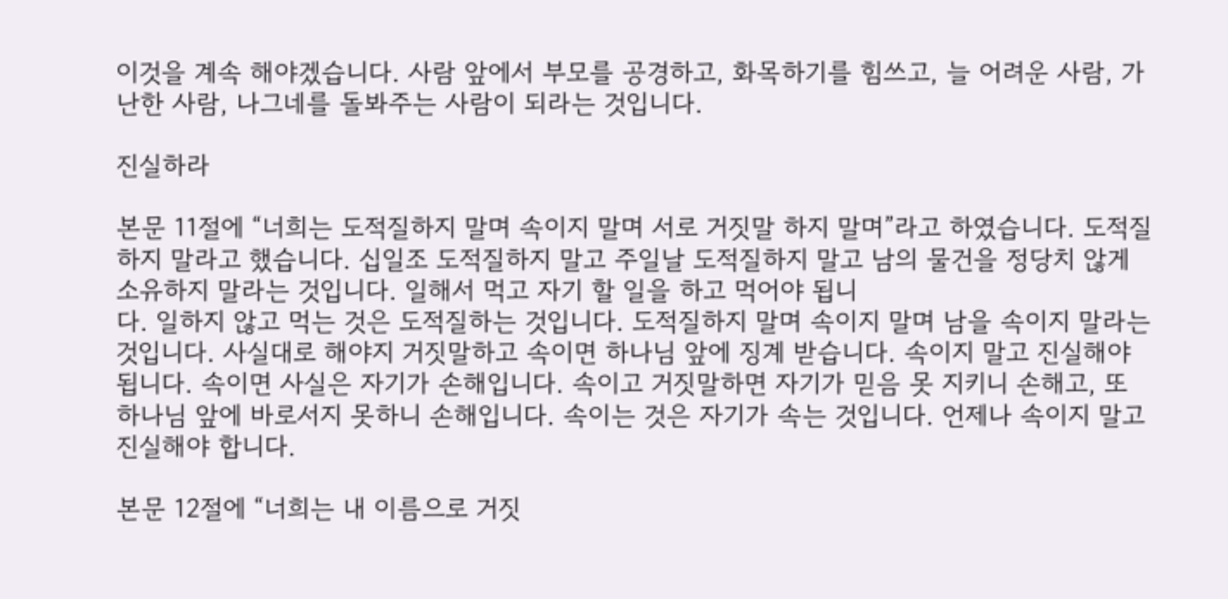이것을 계속 해야겠습니다. 사람 앞에서 부모를 공경하고, 화목하기를 힘쓰고, 늘 어려운 사람, 가난한 사람, 나그네를 돌봐주는 사람이 되라는 것입니다.

진실하라

본문 11절에 “너희는 도적질하지 말며 속이지 말며 서로 거짓말 하지 말며”라고 하였습니다. 도적질하지 말라고 했습니다. 십일조 도적질하지 말고 주일날 도적질하지 말고 남의 물건을 정당치 않게 소유하지 말라는 것입니다. 일해서 먹고 자기 할 일을 하고 먹어야 됩니
다. 일하지 않고 먹는 것은 도적질하는 것입니다. 도적질하지 말며 속이지 말며 남을 속이지 말라는 것입니다. 사실대로 해야지 거짓말하고 속이면 하나님 앞에 징계 받습니다. 속이지 말고 진실해야 됩니다. 속이면 사실은 자기가 손해입니다. 속이고 거짓말하면 자기가 믿음 못 지키니 손해고, 또 하나님 앞에 바로서지 못하니 손해입니다. 속이는 것은 자기가 속는 것입니다. 언제나 속이지 말고 진실해야 합니다.

본문 12절에 “너희는 내 이름으로 거짓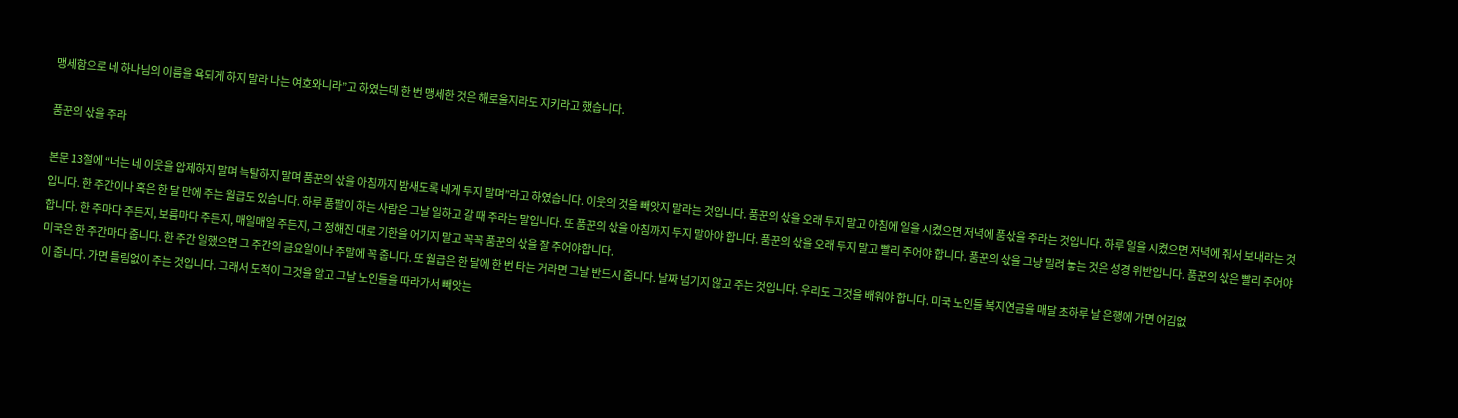맹세함으로 네 하나님의 이름을 욕되게 하지 말라 나는 여호와니라”고 하였는데 한 번 맹세한 것은 해로울지라도 지키라고 했습니다.

품꾼의 삯을 주라

본문 13절에 “너는 네 이웃을 압제하지 말며 늑탈하지 말며 품꾼의 삯을 아침까지 밤새도록 네게 두지 말며”라고 하였습니다. 이웃의 것을 빼앗지 말라는 것입니다. 품꾼의 삯을 오래 두지 말고 아침에 일을 시켰으면 저녁에 품삯을 주라는 것입니다. 하루 일을 시켰으면 저녁에 줘서 보내라는 것입니다. 한 주간이나 혹은 한 달 만에 주는 월급도 있습니다. 하루 품팔이 하는 사람은 그날 일하고 갈 때 주라는 말입니다. 또 품꾼의 삯을 아침까지 두지 말아야 합니다. 품꾼의 삯을 오래 두지 말고 빨리 주어야 합니다. 품꾼의 삯을 그냥 밀려 놓는 것은 성경 위반입니다. 품꾼의 삯은 빨리 주어야 합니다. 한 주마다 주든지, 보름마다 주든지, 매일매일 주든지, 그 정해진 대로 기한을 어기지 말고 꼭꼭 품꾼의 삯을 잘 주어야합니다.
미국은 한 주간마다 줍니다. 한 주간 일했으면 그 주간의 금요일이나 주말에 꼭 줍니다. 또 월급은 한 달에 한 번 타는 거라면 그날 반드시 줍니다. 날짜 넘기지 않고 주는 것입니다. 우리도 그것을 배워야 합니다. 미국 노인들 복지연금을 매달 초하루 날 은행에 가면 어김없
이 줍니다. 가면 틀림없이 주는 것입니다. 그래서 도적이 그것을 알고 그날 노인들을 따라가서 빼앗는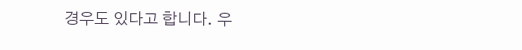경우도 있다고 합니다. 우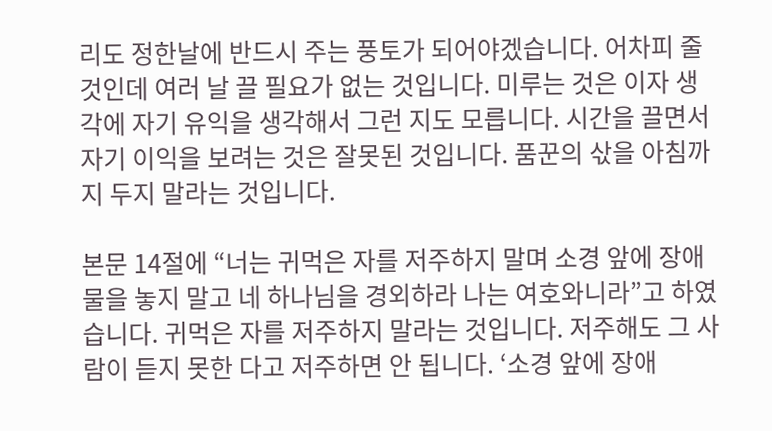리도 정한날에 반드시 주는 풍토가 되어야겠습니다. 어차피 줄 것인데 여러 날 끌 필요가 없는 것입니다. 미루는 것은 이자 생각에 자기 유익을 생각해서 그런 지도 모릅니다. 시간을 끌면서 자기 이익을 보려는 것은 잘못된 것입니다. 품꾼의 삯을 아침까지 두지 말라는 것입니다.

본문 14절에 “너는 귀먹은 자를 저주하지 말며 소경 앞에 장애물을 놓지 말고 네 하나님을 경외하라 나는 여호와니라”고 하였습니다. 귀먹은 자를 저주하지 말라는 것입니다. 저주해도 그 사람이 듣지 못한 다고 저주하면 안 됩니다. ‘소경 앞에 장애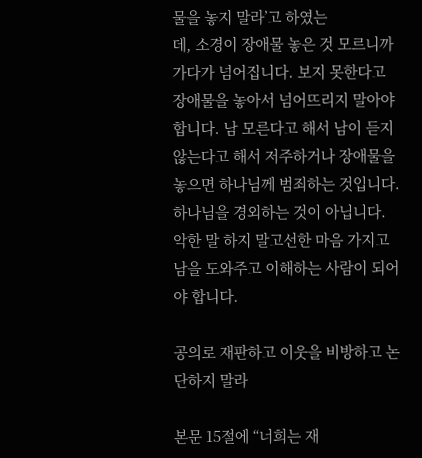물을 놓지 말라’고 하였는
데, 소경이 장애물 놓은 것 모르니까 가다가 넘어집니다. 보지 못한다고 장애물을 놓아서 넘어뜨리지 말아야 합니다. 남 모른다고 해서 남이 듣지 않는다고 해서 저주하거나 장애물을 놓으면 하나님께 범죄하는 것입니다. 하나님을 경외하는 것이 아닙니다. 악한 말 하지 말고선한 마음 가지고 남을 도와주고 이해하는 사람이 되어야 합니다.

공의로 재판하고 이웃을 비방하고 논단하지 말라

본문 15절에 “너희는 재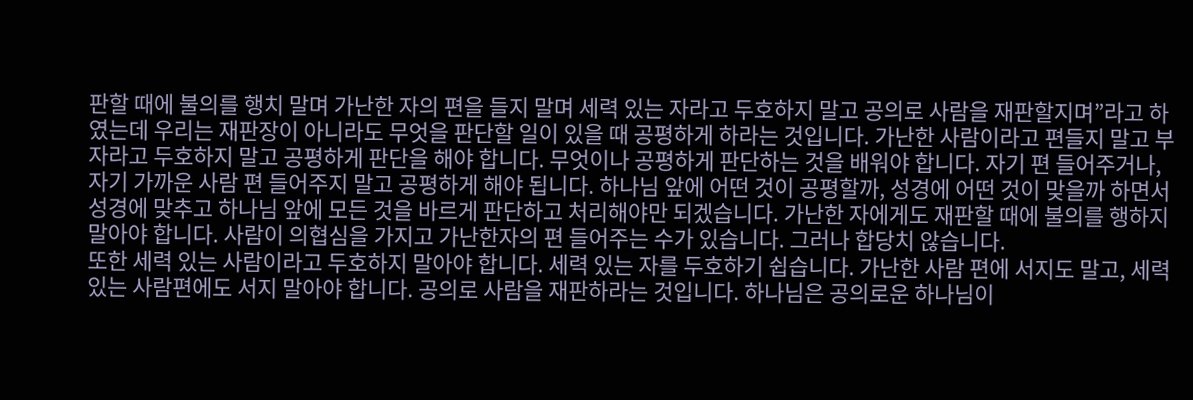판할 때에 불의를 행치 말며 가난한 자의 편을 들지 말며 세력 있는 자라고 두호하지 말고 공의로 사람을 재판할지며”라고 하였는데 우리는 재판장이 아니라도 무엇을 판단할 일이 있을 때 공평하게 하라는 것입니다. 가난한 사람이라고 편들지 말고 부자라고 두호하지 말고 공평하게 판단을 해야 합니다. 무엇이나 공평하게 판단하는 것을 배워야 합니다. 자기 편 들어주거나, 자기 가까운 사람 편 들어주지 말고 공평하게 해야 됩니다. 하나님 앞에 어떤 것이 공평할까, 성경에 어떤 것이 맞을까 하면서 성경에 맞추고 하나님 앞에 모든 것을 바르게 판단하고 처리해야만 되겠습니다. 가난한 자에게도 재판할 때에 불의를 행하지 말아야 합니다. 사람이 의협심을 가지고 가난한자의 편 들어주는 수가 있습니다. 그러나 합당치 않습니다.
또한 세력 있는 사람이라고 두호하지 말아야 합니다. 세력 있는 자를 두호하기 쉽습니다. 가난한 사람 편에 서지도 말고, 세력 있는 사람편에도 서지 말아야 합니다. 공의로 사람을 재판하라는 것입니다. 하나님은 공의로운 하나님이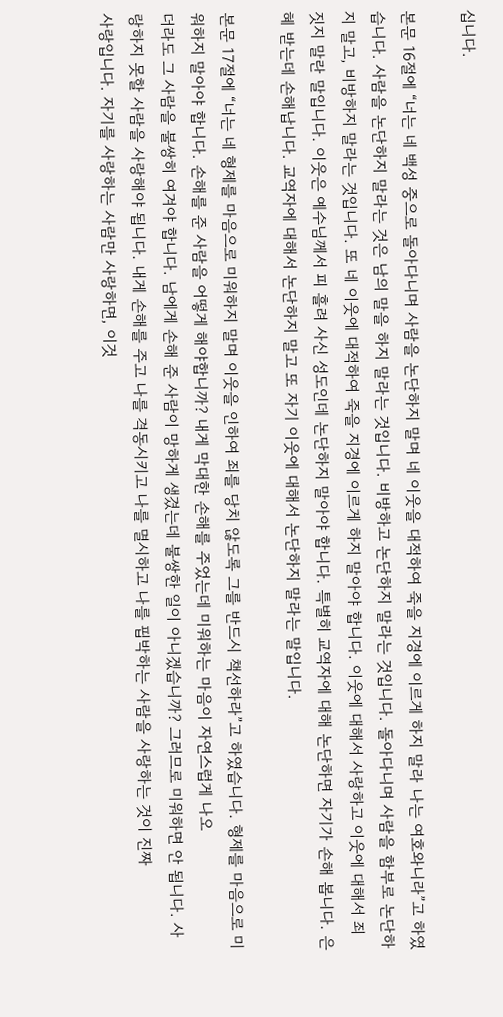십니다.

본문 16절에 “너는 네 백성 중으로 돌아다니며 사람을 논단하지 말며 네 이웃을 대적하여 죽을 지경에 이르게 하지 말라 나는 여호와니라”고 하였습니다. 사람을 논단하지 말라는 것은 남의 말을 하지 말라는 것입니다. 비방하고 논단하지 말라는 것입니다. 돌아다니며 사람을 함부로 논단하지 말고, 비방하지 말라는 것입니다. 또 네 이웃에 대적하여 죽을 지경에 이르게 하지 말아야 합니다. 이웃에 대해서 사랑하고 이웃에 대해서 죄 짓지 말란 말입니다. 이웃은 예수님께서 피 흘려 사신 성도인데 논단하지 말아야 합니다. 특별히 교역자에 대해 논단하면 자기가 손해 봅니다. 은혜 받는데 손해납니다. 교역자에 대해서 논단하지 말고 또 자기 이웃에 대해서 논단하지 말라는 말입니다.

본문 17절에 “너는 네 형제를 마음으로 미워하지 말며 이웃을 인하여 죄를 당치 않도록 그를 반드시 책선하라”고 하였습니다. 형제를 마음으로 미워하지 말아야 합니다. 손해를 준 사람을 어떻게 해야합니까? 내게 막대한 손해를 주었는데 미워하는 마음이 자연스럽게 나오
더라도 그 사람을 불쌍히 여겨야 합니다. 남에게 손해 준 사람이 망하게 생겼는데 불쌍한 일이 아니겠습니까? 그러므로 미워하면 안 됩니다. 사랑하지 못할 사람을 사랑해야 됩니다. 내게 손해를 주고 나를 격동시키고 나를 멸시하고 나를 핍박하는 사람을 사랑하는 것이 진짜
사랑입니다. 자기를 사랑하는 사람만 사랑하면, 이것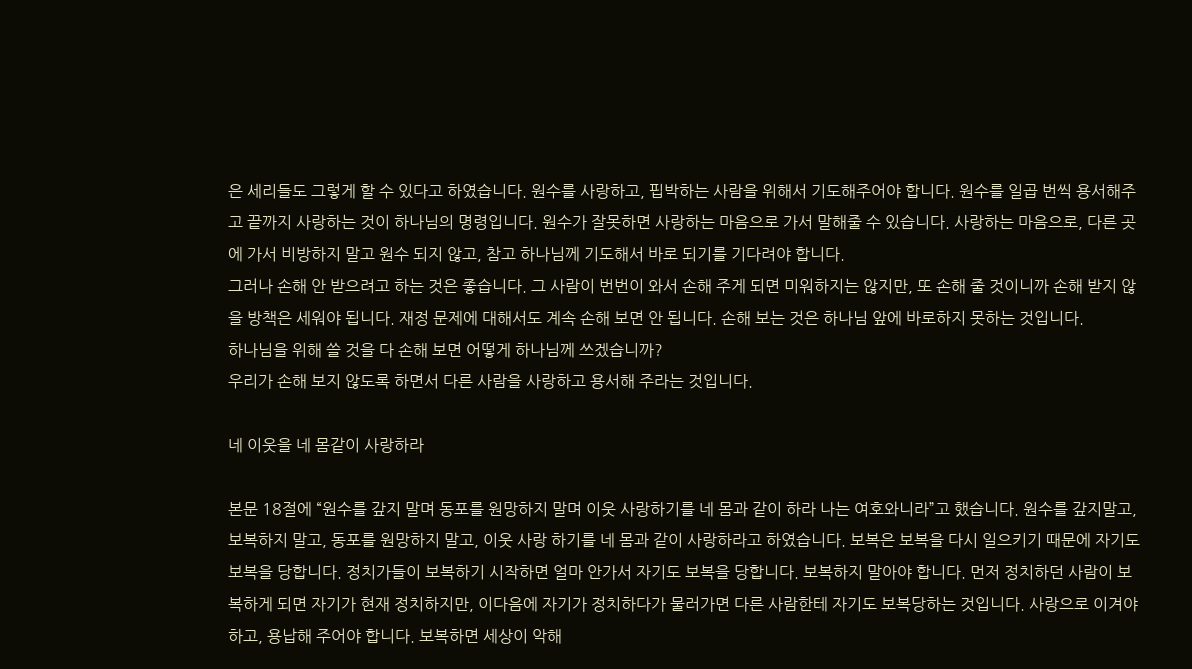은 세리들도 그렇게 할 수 있다고 하였습니다. 원수를 사랑하고, 핍박하는 사람을 위해서 기도해주어야 합니다. 원수를 일곱 번씩 용서해주고 끝까지 사랑하는 것이 하나님의 명령입니다. 원수가 잘못하면 사랑하는 마음으로 가서 말해줄 수 있습니다. 사랑하는 마음으로, 다른 곳에 가서 비방하지 말고 원수 되지 않고, 참고 하나님께 기도해서 바로 되기를 기다려야 합니다.
그러나 손해 안 받으려고 하는 것은 좋습니다. 그 사람이 번번이 와서 손해 주게 되면 미워하지는 않지만, 또 손해 줄 것이니까 손해 받지 않을 방책은 세워야 됩니다. 재정 문제에 대해서도 계속 손해 보면 안 됩니다. 손해 보는 것은 하나님 앞에 바로하지 못하는 것입니다.
하나님을 위해 쓸 것을 다 손해 보면 어떻게 하나님께 쓰겠습니까?
우리가 손해 보지 않도록 하면서 다른 사람을 사랑하고 용서해 주라는 것입니다.

네 이웃을 네 몸같이 사랑하라

본문 18절에 “원수를 갚지 말며 동포를 원망하지 말며 이웃 사랑하기를 네 몸과 같이 하라 나는 여호와니라”고 했습니다. 원수를 갚지말고, 보복하지 말고, 동포를 원망하지 말고, 이웃 사랑 하기를 네 몸과 같이 사랑하라고 하였습니다. 보복은 보복을 다시 일으키기 때문에 자기도 보복을 당합니다. 정치가들이 보복하기 시작하면 얼마 안가서 자기도 보복을 당합니다. 보복하지 말아야 합니다. 먼저 정치하던 사람이 보복하게 되면 자기가 현재 정치하지만, 이다음에 자기가 정치하다가 물러가면 다른 사람한테 자기도 보복당하는 것입니다. 사랑으로 이겨야 하고, 용납해 주어야 합니다. 보복하면 세상이 악해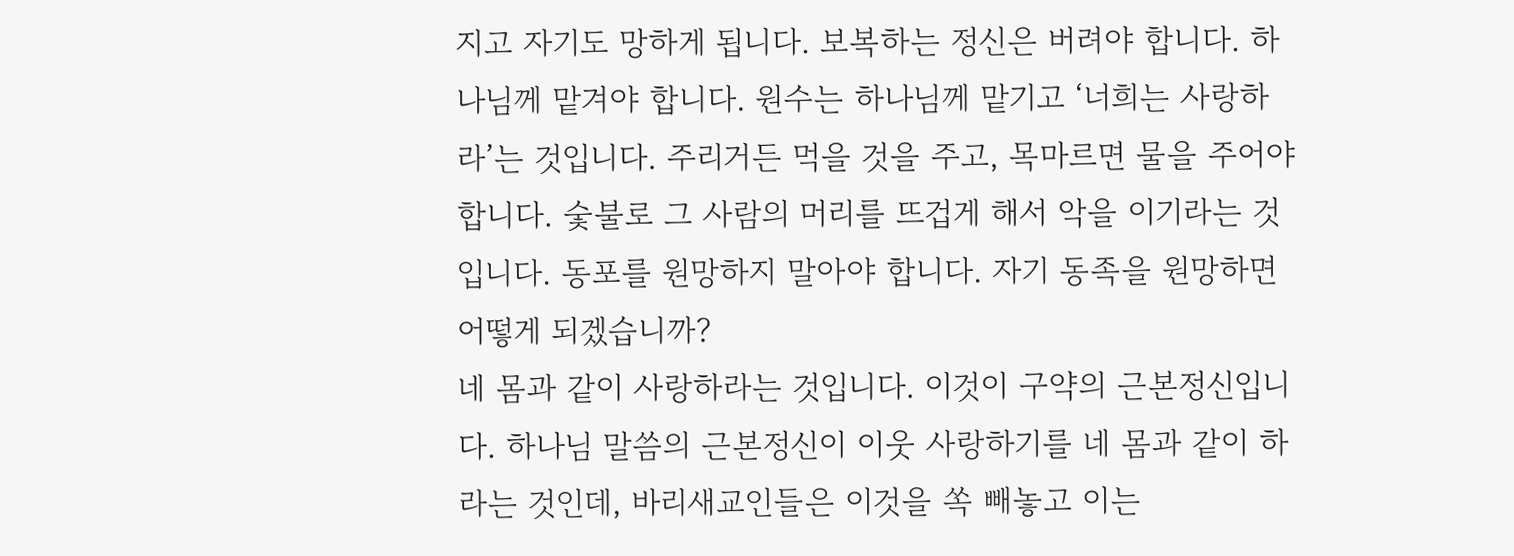지고 자기도 망하게 됩니다. 보복하는 정신은 버려야 합니다. 하나님께 맡겨야 합니다. 원수는 하나님께 맡기고 ‘너희는 사랑하라’는 것입니다. 주리거든 먹을 것을 주고, 목마르면 물을 주어야합니다. 숯불로 그 사람의 머리를 뜨겁게 해서 악을 이기라는 것입니다. 동포를 원망하지 말아야 합니다. 자기 동족을 원망하면 어떻게 되겠습니까?
네 몸과 같이 사랑하라는 것입니다. 이것이 구약의 근본정신입니다. 하나님 말씀의 근본정신이 이웃 사랑하기를 네 몸과 같이 하라는 것인데, 바리새교인들은 이것을 쏙 빼놓고 이는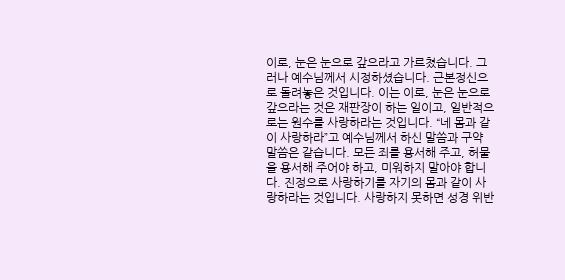이로, 눈은 눈으로 갚으라고 가르쳤습니다. 그러나 예수님께서 시정하셨습니다. 근본정신으로 돌려놓은 것입니다. 이는 이로, 눈은 눈으로 갚으라는 것은 재판장이 하는 일이고, 일반적으로는 원수를 사랑하라는 것입니다. “네 몸과 같이 사랑하라”고 예수님께서 하신 말씀과 구약 말씀은 같습니다. 모든 죄를 용서해 주고, 허물을 용서해 주어야 하고, 미워하지 말아야 합니다. 진정으로 사랑하기를 자기의 몸과 같이 사랑하라는 것입니다. 사랑하지 못하면 성경 위반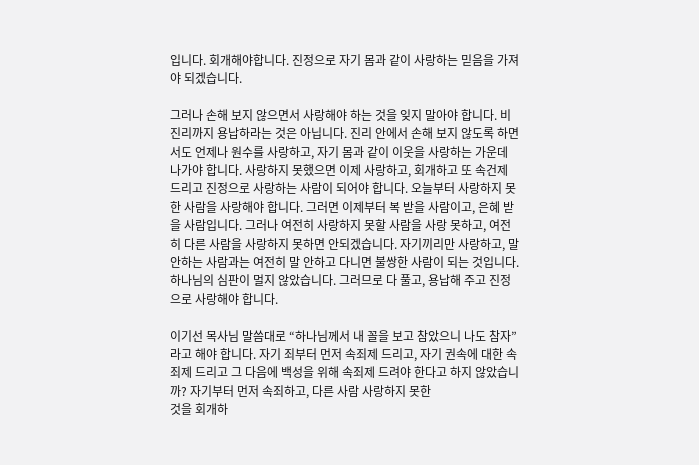입니다. 회개해야합니다. 진정으로 자기 몸과 같이 사랑하는 믿음을 가져야 되겠습니다.

그러나 손해 보지 않으면서 사랑해야 하는 것을 잊지 말아야 합니다. 비진리까지 용납하라는 것은 아닙니다. 진리 안에서 손해 보지 않도록 하면서도 언제나 원수를 사랑하고, 자기 몸과 같이 이웃을 사랑하는 가운데 나가야 합니다. 사랑하지 못했으면 이제 사랑하고, 회개하고 또 속건제 드리고 진정으로 사랑하는 사람이 되어야 합니다. 오늘부터 사랑하지 못한 사람을 사랑해야 합니다. 그러면 이제부터 복 받을 사람이고, 은혜 받을 사람입니다. 그러나 여전히 사랑하지 못할 사람을 사랑 못하고, 여전히 다른 사람을 사랑하지 못하면 안되겠습니다. 자기끼리만 사랑하고, 말 안하는 사람과는 여전히 말 안하고 다니면 불쌍한 사람이 되는 것입니다. 하나님의 심판이 멀지 않았습니다. 그러므로 다 풀고, 용납해 주고 진정으로 사랑해야 합니다.

이기선 목사님 말씀대로 “하나님께서 내 꼴을 보고 참았으니 나도 참자”라고 해야 합니다. 자기 죄부터 먼저 속죄제 드리고, 자기 권속에 대한 속죄제 드리고 그 다음에 백성을 위해 속죄제 드려야 한다고 하지 않았습니까? 자기부터 먼저 속죄하고, 다른 사람 사랑하지 못한
것을 회개하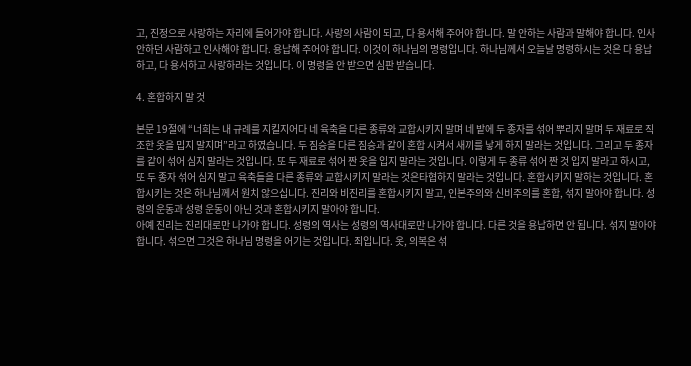고, 진정으로 사랑하는 자리에 들어가야 합니다. 사랑의 사람이 되고, 다 용서해 주어야 합니다. 말 안하는 사람과 말해야 합니다. 인사 안하던 사람하고 인사해야 합니다. 용납해 주어야 합니다. 이것이 하나님의 명령입니다. 하나님께서 오늘날 명령하시는 것은 다 용납하고, 다 용서하고 사랑하라는 것입니다. 이 명령을 안 받으면 심판 받습니다.

4. 혼합하지 말 것

본문 19절에 “너희는 내 규례를 지킬지어다 네 육축을 다른 종류와 교합시키지 말며 네 밭에 두 종자를 섞어 뿌리지 말며 두 재료로 직조한 옷을 밉지 말지며”라고 하였습니다. 두 짐승을 다른 짐승과 같이 혼합 시켜서 새끼를 낳게 하지 말라는 것입니다. 그리고 두 종자를 같이 섞어 심지 말라는 것입니다. 또 두 재료로 섞어 짠 옷을 입지 말라는 것입니다. 이렇게 두 종류 섞어 짠 것 입지 말라고 하시고, 또 두 종자 섞어 심지 말고 육축들을 다른 종류와 교합시키지 말라는 것은타협하지 말라는 것입니다. 혼합시키지 말하는 것입니다. 혼합시키는 것은 하나님께서 원치 않으십니다. 진리와 비진리를 혼합시키지 말고, 인본주의와 신비주의를 혼합, 섞지 말아야 합니다. 성령의 운동과 성령 운동이 아닌 것과 혼합시키지 말아야 합니다.
아예 진리는 진리대로만 나가야 합니다. 성령의 역사는 성령의 역사대로만 나가야 합니다. 다른 것을 용납하면 안 됩니다. 섞지 말아야 합니다. 섞으면 그것은 하나님 명령을 어기는 것입니다. 죄입니다. 옷, 의복은 섞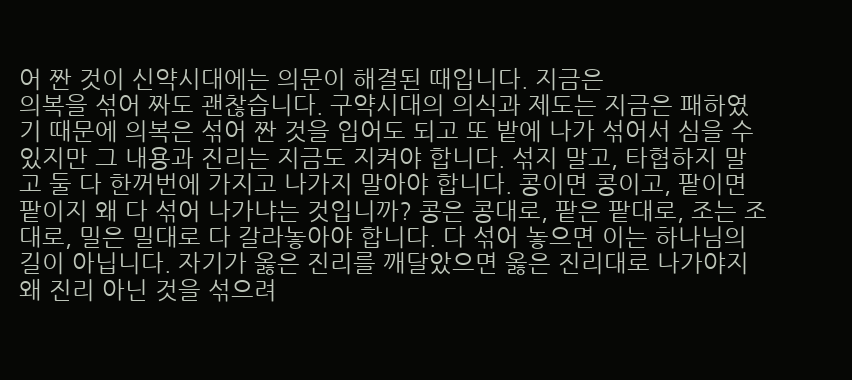어 짠 것이 신약시대에는 의문이 해결된 때입니다. 지금은
의복을 섞어 짜도 괜찮습니다. 구약시대의 의식과 제도는 지금은 패하였기 때문에 의복은 섞어 짠 것을 입어도 되고 또 밭에 나가 섞어서 심을 수 있지만 그 내용과 진리는 지금도 지켜야 합니다. 섞지 말고, 타협하지 말고 둘 다 한꺼번에 가지고 나가지 말아야 합니다. 콩이면 콩이고, 팥이면 팥이지 왜 다 섞어 나가냐는 것입니까? 콩은 콩대로, 팥은 팥대로, 조는 조대로, 밀은 밀대로 다 갈라놓아야 합니다. 다 섞어 놓으면 이는 하나님의 길이 아닙니다. 자기가 옳은 진리를 깨달았으면 옳은 진리대로 나가야지 왜 진리 아닌 것을 섞으려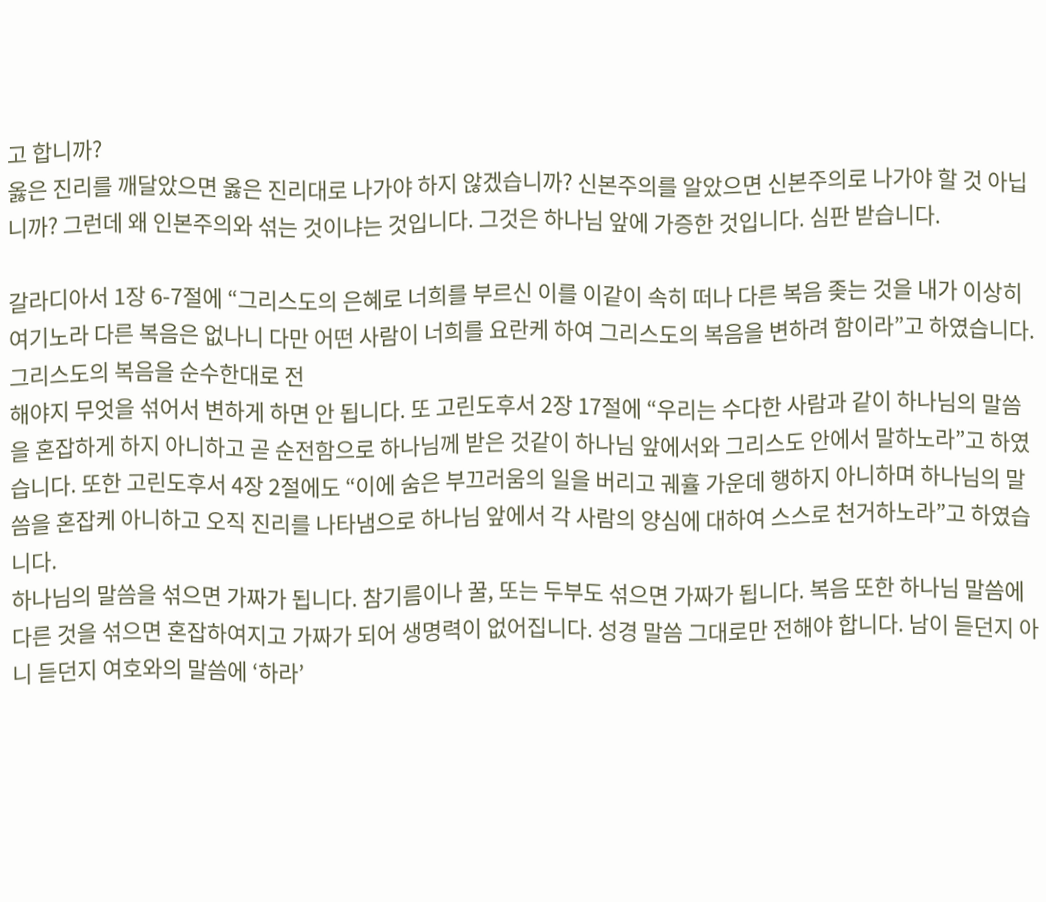고 합니까?
옳은 진리를 깨달았으면 옳은 진리대로 나가야 하지 않겠습니까? 신본주의를 알았으면 신본주의로 나가야 할 것 아닙니까? 그런데 왜 인본주의와 섞는 것이냐는 것입니다. 그것은 하나님 앞에 가증한 것입니다. 심판 받습니다.

갈라디아서 1장 6-7절에 “그리스도의 은혜로 너희를 부르신 이를 이같이 속히 떠나 다른 복음 좆는 것을 내가 이상히 여기노라 다른 복음은 없나니 다만 어떤 사람이 너희를 요란케 하여 그리스도의 복음을 변하려 함이라”고 하였습니다. 그리스도의 복음을 순수한대로 전
해야지 무엇을 섞어서 변하게 하면 안 됩니다. 또 고린도후서 2장 17절에 “우리는 수다한 사람과 같이 하나님의 말씀을 혼잡하게 하지 아니하고 곧 순전함으로 하나님께 받은 것같이 하나님 앞에서와 그리스도 안에서 말하노라”고 하였습니다. 또한 고린도후서 4장 2절에도 “이에 숨은 부끄러움의 일을 버리고 궤휼 가운데 행하지 아니하며 하나님의 말씀을 혼잡케 아니하고 오직 진리를 나타냄으로 하나님 앞에서 각 사람의 양심에 대하여 스스로 천거하노라”고 하였습니다.
하나님의 말씀을 섞으면 가짜가 됩니다. 참기름이나 꿀, 또는 두부도 섞으면 가짜가 됩니다. 복음 또한 하나님 말씀에 다른 것을 섞으면 혼잡하여지고 가짜가 되어 생명력이 없어집니다. 성경 말씀 그대로만 전해야 합니다. 남이 듣던지 아니 듣던지 여호와의 말씀에 ‘하라’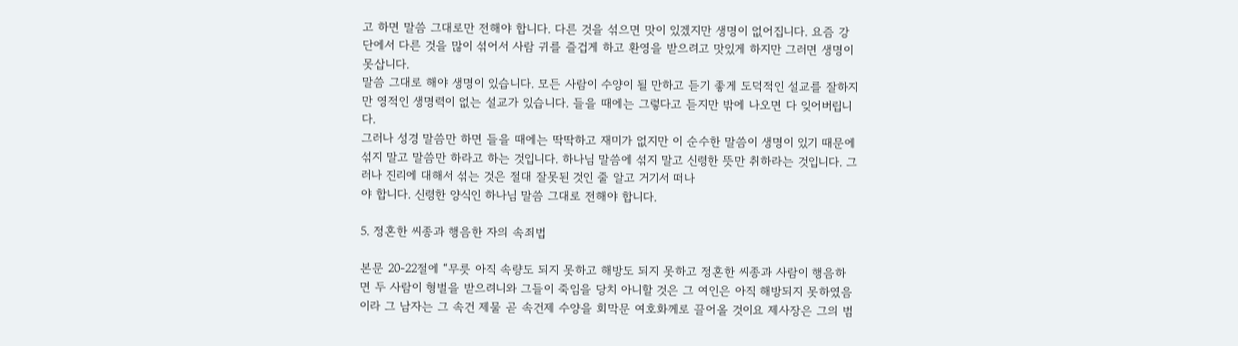고 하면 말씀 그대로만 전해야 합니다. 다른 것을 섞으면 맛이 있겠지만 생명이 없어집니다. 요즘 강단에서 다른 것을 많이 섞어서 사람 귀를 즐겁게 하고 환영을 받으려고 맛있게 하지만 그러면 생명이 못삽니다.
말씀 그대로 해야 생명이 있습니다. 모든 사람이 수양이 될 만하고 듣기 좋게 도덕적인 설교를 잘하지만 영적인 생명력이 없는 설교가 있습니다. 들을 때에는 그렇다고 듣지만 밖에 나오면 다 잊어버립니다.
그러나 성경 말씀만 하면 들을 때에는 딱딱하고 재미가 없지만 이 순수한 말씀이 생명이 있기 때문에 섞지 말고 말씀만 하라고 하는 것입니다. 하나님 말씀에 섞지 말고 신령한 뜻만 취하라는 것입니다. 그러나 진리에 대해서 섞는 것은 절대 잘못된 것인 줄 알고 거기서 떠나
야 합니다. 신령한 양식인 하나님 말씀 그대로 전해야 합니다.

5. 정혼한 씨종과 행음한 자의 속죄법

본문 20-22절에 “무릇 아직 속량도 되지 못하고 해방도 되지 못하고 정혼한 씨종과 사람이 행음하면 두 사람이 형벌을 받으려니와 그들이 죽임을 당치 아니할 것은 그 여인은 아직 해방되지 못하였음이라 그 남자는 그 속건 제물 곧 속건제 수양을 회막문 여호화께로 끌어올 것이요 제사장은 그의 범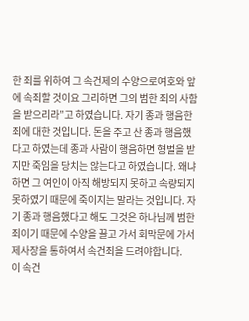한 죄를 위하여 그 속건제의 수양으로여호와 앞에 속죄할 것이요 그리하면 그의 범한 죄의 사함을 받으리라”고 하였습니다. 자기 종과 행음한 죄에 대한 것입니다. 돈을 주고 산 종과 행음했다고 하였는데 종과 사람이 행음하면 형벌을 받지만 죽임을 당치는 않는다고 하였습니다. 왜냐하면 그 여인이 아직 해방되지 못하고 속량되지 못하였기 때문에 죽이지는 말라는 것입니다. 자기 종과 행음했다고 해도 그것은 하나님께 범한 죄이기 때문에 수양을 끌고 가서 회막문에 가서 제사장을 통하여서 속건죄을 드려야합니다.
이 속건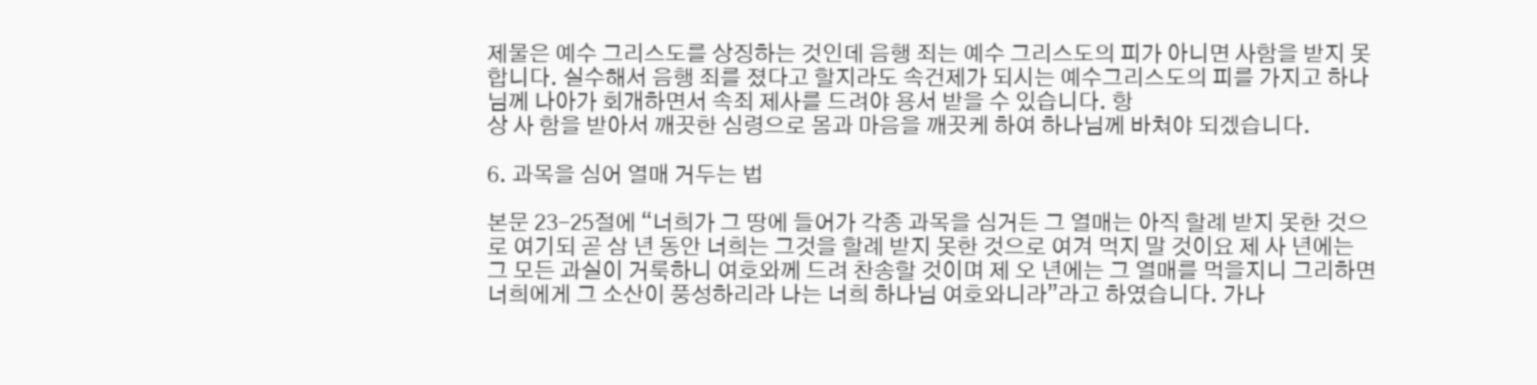제물은 예수 그리스도를 상징하는 것인데 음행 죄는 예수 그리스도의 피가 아니면 사함을 받지 못합니다. 실수해서 음행 죄를 졌다고 할지라도 속건제가 되시는 예수그리스도의 피를 가지고 하나님께 나아가 회개하면서 속죄 제사를 드려야 용서 받을 수 있습니다. 항
상 사 함을 받아서 깨끗한 심령으로 몸과 마음을 깨끗케 하여 하나님께 바쳐야 되겠습니다.

6. 과목을 심어 열매 거두는 법

본문 23-25절에 “너희가 그 땅에 들어가 각종 과목을 심거든 그 열매는 아직 할례 받지 못한 것으로 여기되 곧 삼 년 동안 너희는 그것을 할례 받지 못한 것으로 여겨 먹지 말 것이요 제 사 년에는 그 모든 과실이 거룩하니 여호와께 드려 찬송할 것이며 제 오 년에는 그 열매를 먹을지니 그리하면 너희에게 그 소산이 풍성하리라 나는 너희 하나님 여호와니라”라고 하였습니다. 가나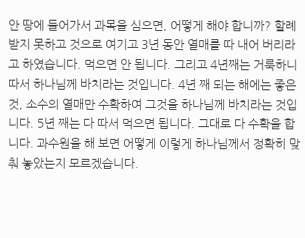안 땅에 들어가서 과목을 심으면, 어떻게 해야 합니까? 할례 받지 못하고 것으로 여기고 3년 동안 열매를 따 내어 버리라고 하였습니다. 먹으면 안 됩니다. 그리고 4년째는 거룩하니 따서 하나님께 바치라는 것입니다. 4년 째 되는 해에는 좋은 것, 소수의 열매만 수확하여 그것을 하나님께 바치라는 것입니다. 5년 째는 다 따서 먹으면 됩니다. 그대로 다 수확을 합니다. 과수원을 해 보면 어떻게 이렇게 하나님께서 정확히 맞춰 놓았는지 모르겠습니다.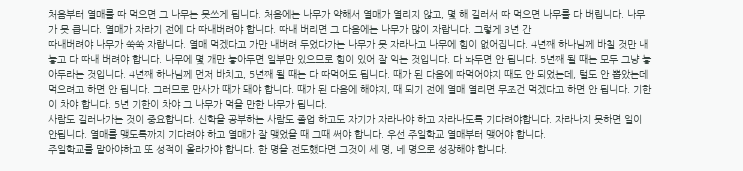처음부터 열매를 따 먹으면 그 나무는 못쓰게 됩니다. 처음에는 나무가 약해서 열매가 열리지 않고, 몇 해 길러서 따 먹으면 나무를 다 버립니다. 나무가 못 큽니다. 열매가 자라기 전에 다 따내버려야 합니다. 따내 버리면 그 다음에는 나무가 많이 자랍니다. 그렇게 3년 간
따내버려야 나무가 쑥쑥 자랍니다. 열매 먹겠다고 가만 내버려 두었다가는 나무가 못 자라나고 나무에 힘이 없어집니다. 4년째 하나님께 바칠 것만 내놓고 다 따내 버려야 합니다. 나무에 몇 개만 놓아두면 일부만 있으므로 힘이 있어 잘 익는 것입니다. 다 놔두면 안 됩니다. 5년째 될 때는 모두 그냥 놓아두라는 것입니다. 4년째 하나님께 먼저 바치고, 5년째 될 때는 다 따먹어도 됩니다. 때가 된 다음에 따먹어야지 때도 안 되었는데, 털도 안 뽑았는데 먹으려고 하면 안 됩니다. 그러므로 만사가 때가 돼야 합니다. 때가 된 다음에 해야지, 때 되기 전에 열매 열리면 무조건 먹겠다고 하면 안 됩니다. 기한이 차야 합니다. 5년 기한이 차야 그 나무가 먹을 만한 나무가 됩니다.
사람도 길러나가는 것이 중요합니다. 신학을 공부하는 사람도 졸업 하고도 자기가 자라나야 하고 자라나도록 기다려야합니다. 자라나지 못하면 일이 안됩니다. 열매를 맺도록까지 기다려야 하고 열매가 잘 맺었을 때 그때 써야 합니다. 우선 주일학교 열매부터 맺어야 합니다.
주일학교를 맡아야하고 또 성적이 올라가야 합니다. 한 명을 전도했다면 그것이 세 명, 네 명으로 성장해야 합니다.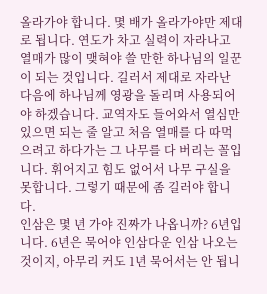올라가야 합니다. 몇 배가 올라가야만 제대로 됩니다. 연도가 차고 실력이 자라나고 열매가 많이 맺혀야 쓸 만한 하나님의 일꾼이 되는 것입니다. 길러서 제대로 자라난 다음에 하나님께 영광을 돌리며 사용되어야 하겠습니다. 교역자도 들어와서 열심만 있으면 되는 줄 알고 처음 열매를 다 따먹으려고 하다가는 그 나무를 다 버리는 꼴입니다. 휘어지고 힘도 없어서 나무 구실을 못합니다. 그렇기 때문에 좀 길러야 합니다.
인삼은 몇 년 가야 진짜가 나옵니까? 6년입니다. 6년은 묵어야 인삼다운 인삼 나오는 것이지, 아무리 커도 1년 묵어서는 안 됩니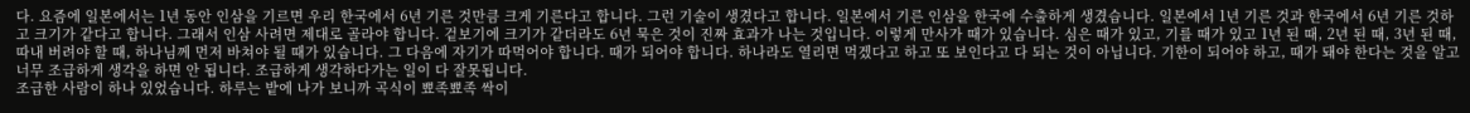다. 요즘에 일본에서는 1년 동안 인삼을 기르면 우리 한국에서 6년 기른 것만큼 크게 기른다고 합니다. 그런 기술이 생겼다고 합니다. 일본에서 기른 인삼을 한국에 수출하게 생겼습니다. 일본에서 1년 기른 것과 한국에서 6년 기른 것하고 크기가 같다고 합니다. 그래서 인삼 사려면 제대로 골라야 합니다. 겉보기에 크기가 같더라도 6년 묵은 것이 진짜 효과가 나는 것입니다. 이렇게 만사가 때가 있습니다. 심은 때가 있고, 기를 때가 있고 1년 된 때, 2년 된 때, 3년 된 때, 따내 버려야 할 때, 하나님께 먼저 바쳐야 될 때가 있습니다. 그 다음에 자기가 따먹어야 합니다. 때가 되어야 합니다. 하나라도 열리면 먹겠다고 하고 또 보인다고 다 되는 것이 아닙니다. 기한이 되어야 하고, 때가 돼야 한다는 것을 알고 너무 조급하게 생각을 하면 안 됩니다. 조급하게 생각하다가는 일이 다 잘못됩니다.
조급한 사람이 하나 있었습니다. 하루는 밭에 나가 보니까 곡식이 뾰족뾰족 싹이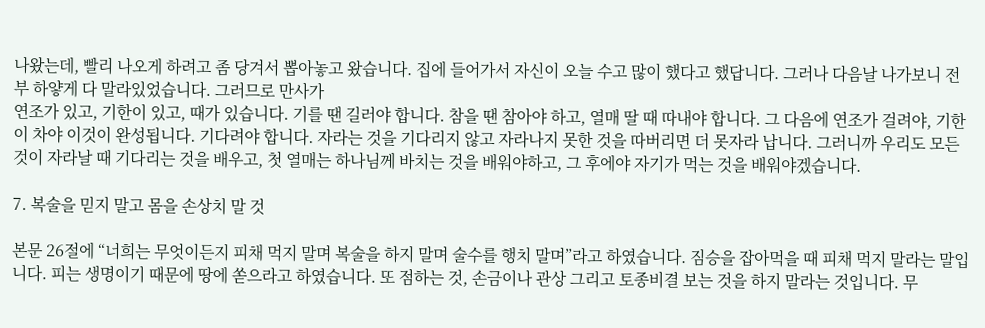나왔는데, 빨리 나오게 하려고 좀 당겨서 뽑아놓고 왔습니다. 집에 들어가서 자신이 오늘 수고 많이 했다고 했답니다. 그러나 다음날 나가보니 전부 하얗게 다 말라있었습니다. 그러므로 만사가
연조가 있고, 기한이 있고, 때가 있습니다. 기를 땐 길러야 합니다. 참을 땐 참아야 하고, 열매 딸 때 따내야 합니다. 그 다음에 연조가 걸려야, 기한이 차야 이것이 완성됩니다. 기다려야 합니다. 자라는 것을 기다리지 않고 자라나지 못한 것을 따버리면 더 못자라 납니다. 그러니까 우리도 모든 것이 자라날 때 기다리는 것을 배우고, 첫 열매는 하나님께 바치는 것을 배워야하고, 그 후에야 자기가 먹는 것을 배워야겠습니다.

7. 복술을 믿지 말고 몸을 손상치 말 것

본문 26절에 “너희는 무엇이든지 피채 먹지 말며 복술을 하지 말며 술수를 행치 말며”라고 하였습니다. 짐승을 잡아먹을 때 피채 먹지 말라는 말입니다. 피는 생명이기 때문에 땅에 쏟으라고 하였습니다. 또 점하는 것, 손금이나 관상 그리고 토종비결 보는 것을 하지 말라는 것입니다. 무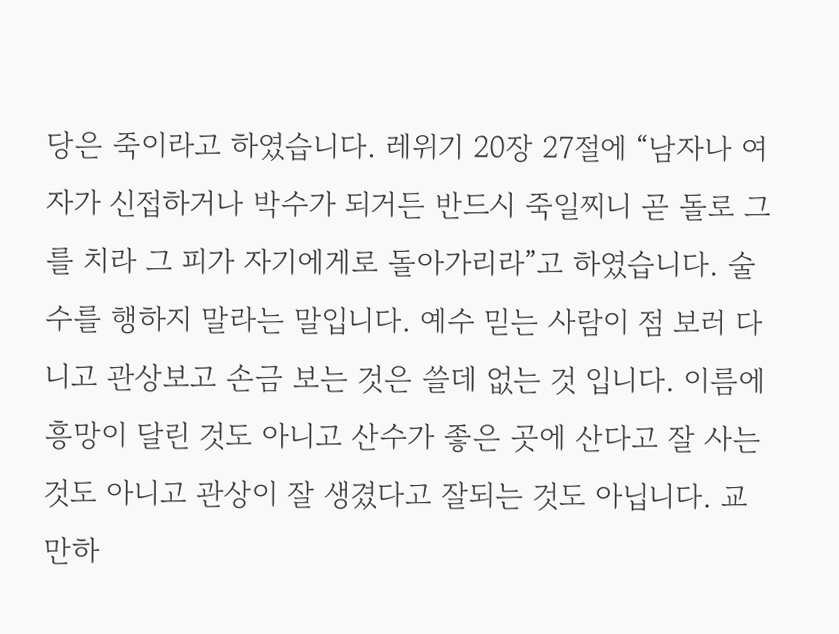당은 죽이라고 하였습니다. 레위기 20장 27절에 “남자나 여자가 신접하거나 박수가 되거든 반드시 죽일찌니 곧 돌로 그를 치라 그 피가 자기에게로 돌아가리라”고 하였습니다. 술수를 행하지 말라는 말입니다. 예수 믿는 사람이 점 보러 다니고 관상보고 손금 보는 것은 쓸데 없는 것 입니다. 이름에 흥망이 달린 것도 아니고 산수가 좋은 곳에 산다고 잘 사는 것도 아니고 관상이 잘 생겼다고 잘되는 것도 아닙니다. 교만하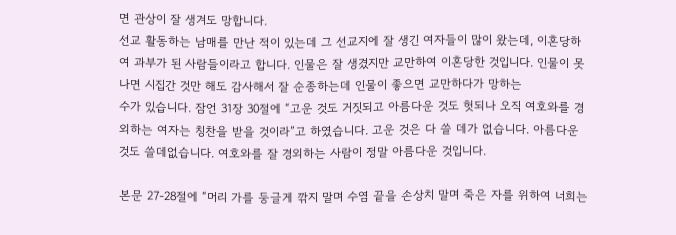면 관상이 잘 생겨도 망합니다.
선교 활동하는 남매를 만난 적이 있는데 그 선교지에 잘 생긴 여자들이 많이 왔는데, 이혼당하여 과부가 된 사람들이라고 합니다. 인물은 잘 생겼지만 교만하여 이혼당한 것입니다. 인물이 못나면 시집간 것만 해도 감사해서 잘 순종하는데 인물이 좋으면 교만하다가 망하는
수가 있습니다. 잠언 31장 30절에 “고운 것도 거짓되고 아름다운 것도 헛되나 오직 여호와를 경외하는 여자는 칭찬을 받을 것이라”고 하였습니다. 고운 것은 다 쓸 데가 없습니다. 아름다운 것도 쓸데없습니다. 여호와를 잘 경외하는 사람이 정말 아름다운 것입니다.

본문 27-28절에 “머리 가를 둥글게 깎지 말며 수염 끝을 손상치 말며 죽은 자를 위하여 너희는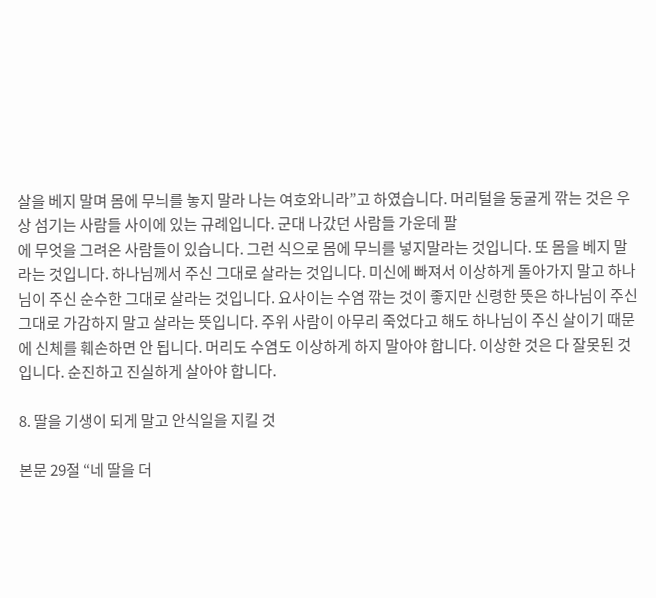살을 베지 말며 몸에 무늬를 놓지 말라 나는 여호와니라”고 하였습니다. 머리털을 둥굴게 깎는 것은 우상 섬기는 사람들 사이에 있는 규례입니다. 군대 나갔던 사람들 가운데 팔
에 무엇을 그려온 사람들이 있습니다. 그런 식으로 몸에 무늬를 넣지말라는 것입니다. 또 몸을 베지 말라는 것입니다. 하나님께서 주신 그대로 살라는 것입니다. 미신에 빠져서 이상하게 돌아가지 말고 하나님이 주신 순수한 그대로 살라는 것입니다. 요사이는 수염 깎는 것이 좋지만 신령한 뜻은 하나님이 주신 그대로 가감하지 말고 살라는 뜻입니다. 주위 사람이 아무리 죽었다고 해도 하나님이 주신 살이기 때문에 신체를 훼손하면 안 됩니다. 머리도 수염도 이상하게 하지 말아야 합니다. 이상한 것은 다 잘못된 것입니다. 순진하고 진실하게 살아야 합니다.

8. 딸을 기생이 되게 말고 안식일을 지킬 것

본문 29절 “네 딸을 더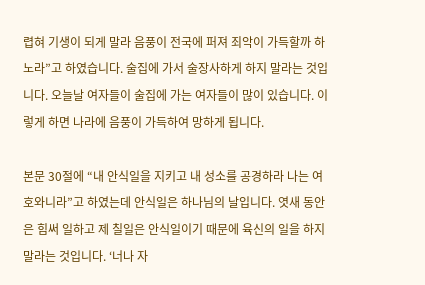렵혀 기생이 되게 말라 음풍이 전국에 퍼져 죄악이 가득할까 하노라”고 하였습니다. 술집에 가서 술장사하게 하지 말라는 것입니다. 오늘날 여자들이 술집에 가는 여자들이 많이 있습니다. 이렇게 하면 나라에 음풍이 가득하여 망하게 됩니다.

본문 30절에 “내 안식일을 지키고 내 성소를 공경하라 나는 여호와니라”고 하였는데 안식일은 하나님의 날입니다. 엿새 동안은 힘써 일하고 제 칠일은 안식일이기 때문에 육신의 일을 하지 말라는 것입니다. ‘너나 자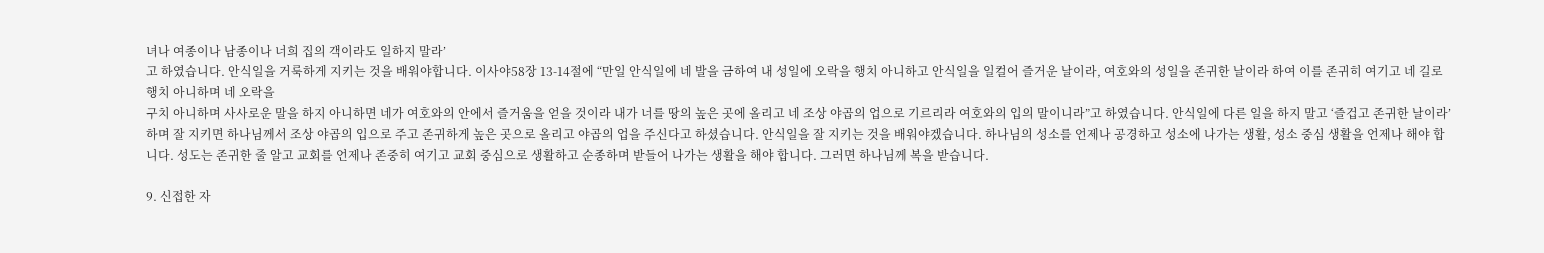녀나 여종이나 남종이나 너희 집의 객이라도 일하지 말라’
고 하였습니다. 안식일을 거룩하게 지키는 것을 배워야합니다. 이사야58장 13-14절에 “만일 안식일에 네 발을 금하여 내 성일에 오락을 행치 아니하고 안식일을 일컬어 즐거운 날이라, 여호와의 성일을 존귀한 날이라 하여 이를 존귀히 여기고 네 길로 행치 아니하며 네 오락을
구치 아니하며 사사로운 말을 하지 아니하면 네가 여호와의 안에서 즐거움을 얻을 것이라 내가 너를 땅의 높은 곳에 올리고 네 조상 야곱의 업으로 기르리라 여호와의 입의 말이니라”고 하였습니다. 안식일에 다른 일을 하지 말고 ‘즐겁고 존귀한 날이라’ 하며 잘 지키면 하나님께서 조상 야곱의 입으로 주고 존귀하게 높은 곳으로 올리고 야곱의 업을 주신다고 하셨습니다. 안식일을 잘 지키는 것을 배워야겠습니다. 하나님의 성소를 언제나 공경하고 성소에 나가는 생활, 성소 중심 생활을 언제나 해야 합니다. 성도는 존귀한 줄 알고 교회를 언제나 존중히 여기고 교회 중심으로 생활하고 순종하며 받들어 나가는 생활을 해야 합니다. 그러면 하나님께 복을 받습니다.

9. 신접한 자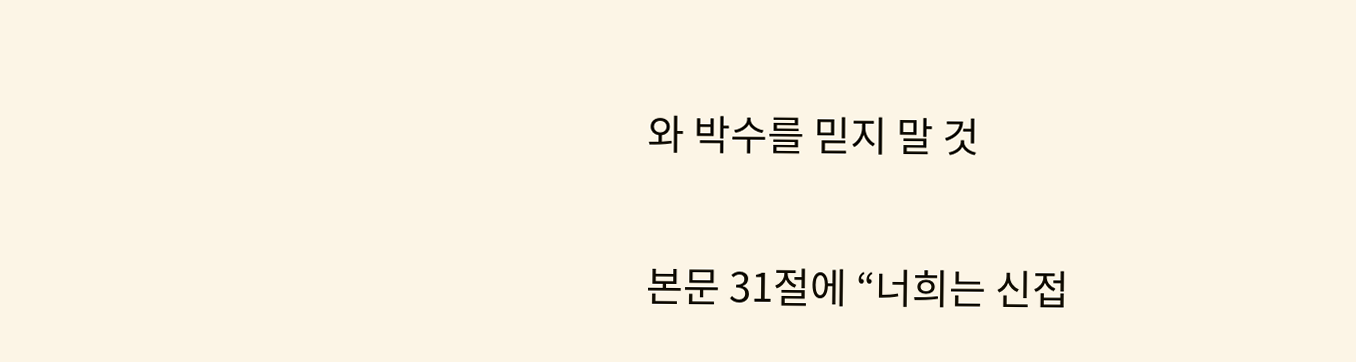와 박수를 믿지 말 것

본문 31절에 “너희는 신접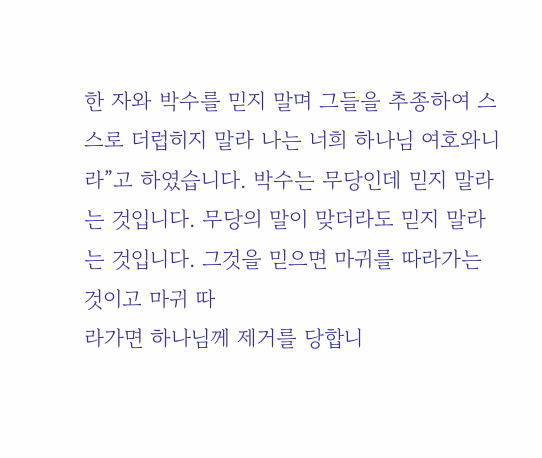한 자와 박수를 믿지 말며 그들을 추종하여 스스로 더럽히지 말라 나는 너희 하나님 여호와니라”고 하였습니다. 박수는 무당인데 믿지 말라는 것입니다. 무당의 말이 맞더라도 믿지 말라는 것입니다. 그것을 믿으면 마귀를 따라가는 것이고 마귀 따
라가면 하나님께 제거를 당합니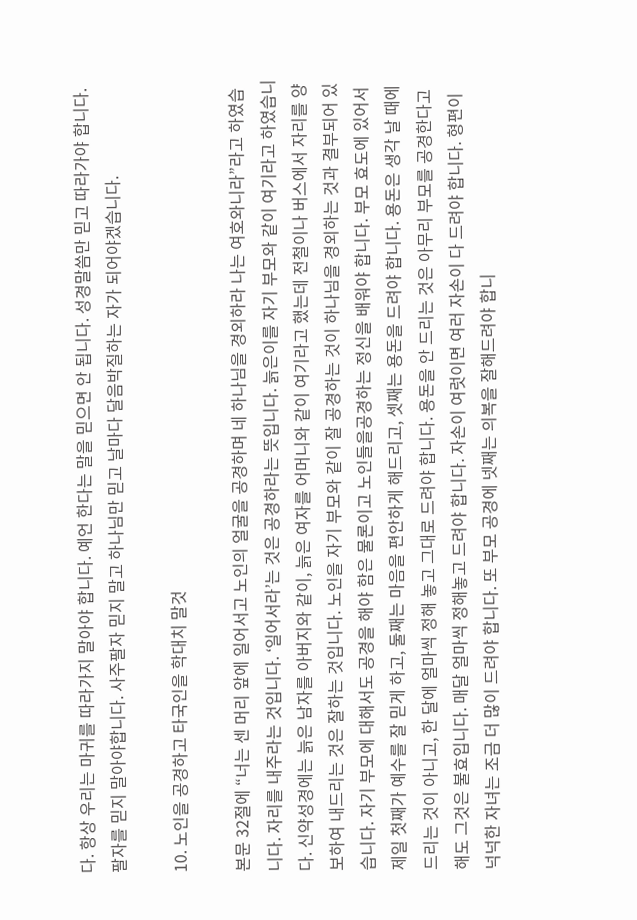다. 항상 우리는 마귀를 따라가지 말아야 합니다. 예언 한다는 말을 믿으면 안 됩니다. 성경말씀만 믿고 따라가야 합니다. 팔자를 믿지 말아야합니다. 사주팔자 믿지 말고 하나님만 믿고 날마다 달음박질하는 자가 되어야겠습니다.

10. 노인을 공경하고 타국인을 학대치 말것

본문 32절에 “너는 센 머리 앞에 일어서고 노인의 얼굴을 공경하며 네 하나님을 경외하라 나는 여호와니라”라고 하였습니다. 자리를 내주라는 것입니다. ‘일어서라’는 것은 공경하라는 뜻입니다. 늙은이를 자기 부모와 같이 여기라고 하였습니다. 신약성경에는 늙은 남자를 아버지와 같이, 늙은 여자를 어머니와 같이 여기라고 했는데 전철이나 버스에서 자리를 양보하여 내드리는 것은 잘하는 것입니다. 노인을 자기 부모와 같이 잘 공경하는 것이 하나님을 경외하는 것과 결부되어 있습니다. 자기 부모에 대해서도 공경을 해야 함은 물론이고 노인들을공경하는 정신을 배워야 합니다. 부모 효도에 있어서 제일 첫째가 예수를 잘 믿게 하고, 둘째는 마음을 편안하게 해드리고, 셋째는 용돈을 드려야 합니다. 용돈은 생각 날 때에 드리는 것이 아니고, 한 달에 얼마씩 정해 놓고 그대로 드려야 합니다. 용돈을 안 드리는 것은 아무리 부모를 공경한다고 해도 그것은 불효입니다. 매달 얼마씩 정해놓고 드려야 합니다. 자손이 여럿이면 여러 자손이 다 드려야 합니다. 형편이 넉넉한 자녀는 조금 더 많이 드려야 합니다. 또 부모 공경에 넷째는 의복을 잘해드려야 합니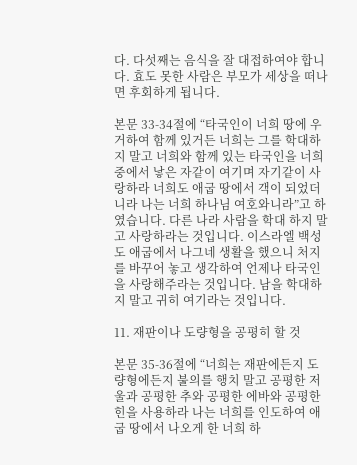다. 다섯째는 음식을 잘 대접하여야 합니다. 효도 못한 사람은 부모가 세상을 떠나면 후회하게 됩니다.

본문 33-34절에 “타국인이 너희 땅에 우거하여 함께 있거든 너희는 그를 학대하지 말고 너희와 함께 있는 타국인을 너희 중에서 낳은 자같이 여기며 자기같이 사랑하라 너희도 애굽 땅에서 객이 되었더니라 나는 너희 하나님 여호와니라”고 하였습니다. 다른 나라 사람을 학대 하지 말고 사랑하라는 것입니다. 이스라엘 백성도 애굽에서 나그네 생활을 했으니 처지를 바꾸어 놓고 생각하여 언제나 타국인을 사랑해주라는 것입니다. 남을 학대하지 말고 귀히 여기라는 것입니다.

11. 재판이나 도량형을 공평히 할 것

본문 35-36절에 “너희는 재판에든지 도량형에든지 불의를 행치 말고 공평한 저울과 공평한 추와 공평한 에바와 공평한 힌을 사용하라 나는 너희를 인도하여 애굽 땅에서 나오게 한 너희 하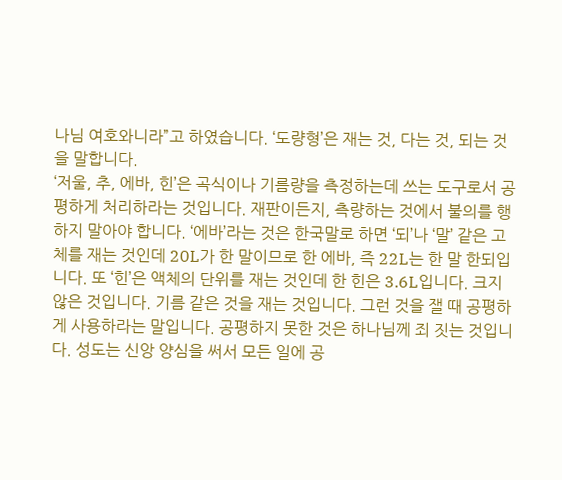나님 여호와니라”고 하였습니다. ‘도량형’은 재는 것, 다는 것, 되는 것을 말합니다.
‘저울, 추, 에바, 힌’은 곡식이나 기름량을 측정하는데 쓰는 도구로서 공평하게 처리하라는 것입니다. 재판이든지, 측량하는 것에서 불의를 행하지 말아야 합니다. ‘에바’라는 것은 한국말로 하면 ‘되’나 ‘말’ 같은 고체를 재는 것인데 20L가 한 말이므로 한 에바, 즉 22L는 한 말 한되입니다. 또 ‘힌’은 액체의 단위를 재는 것인데 한 힌은 3.6L입니다. 크지 않은 것입니다. 기름 같은 것을 재는 것입니다. 그런 것을 잴 때 공평하게 사용하라는 말입니다. 공평하지 못한 것은 하나님께 죄 짓는 것입니다. 성도는 신앙 양심을 써서 모든 일에 공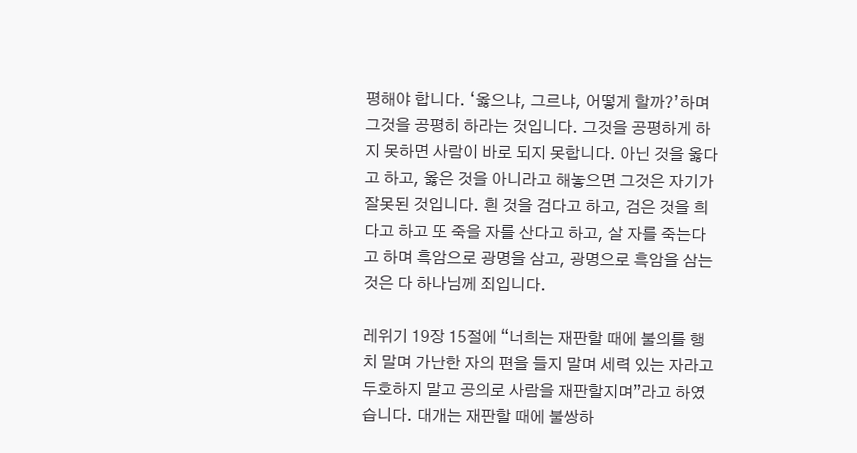평해야 합니다. ‘옳으냐, 그르냐, 어떻게 할까?’하며 그것을 공평히 하라는 것입니다. 그것을 공평하게 하지 못하면 사람이 바로 되지 못합니다. 아닌 것을 옳다고 하고, 옳은 것을 아니라고 해놓으면 그것은 자기가 잘못된 것입니다. 흰 것을 검다고 하고, 검은 것을 희다고 하고 또 죽을 자를 산다고 하고, 살 자를 죽는다고 하며 흑암으로 광명을 삼고, 광명으로 흑암을 삼는 것은 다 하나님께 죄입니다.

레위기 19장 15절에 “너희는 재판할 때에 불의를 행치 말며 가난한 자의 편을 들지 말며 세력 있는 자라고 두호하지 말고 공의로 사람을 재판할지며”라고 하였습니다. 대개는 재판할 때에 불쌍하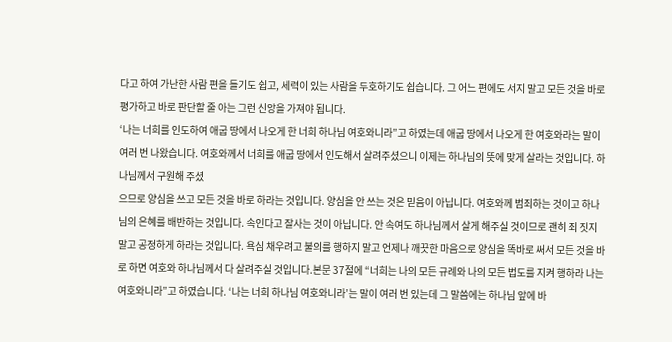다고 하여 가난한 사람 편을 들기도 쉽고, 세력이 있는 사람을 두호하기도 쉽습니다. 그 어느 편에도 서지 말고 모든 것을 바로 평가하고 바로 판단할 줄 아는 그런 신앙을 가져야 됩니다.
‘나는 너희를 인도하여 애굽 땅에서 나오게 한 너희 하나님 여호와니라”고 하였는데 애굽 땅에서 나오게 한 여호와라는 말이 여러 번 나왔습니다. 여호와께서 너희를 애굽 땅에서 인도해서 살려주셨으니 이제는 하나님의 뜻에 맞게 살라는 것입니다. 하나님께서 구원해 주셨
으므로 양심을 쓰고 모든 것을 바로 하라는 것입니다. 양심을 안 쓰는 것은 믿음이 아닙니다. 여호와께 범죄하는 것이고 하나님의 은혜를 배반하는 것입니다. 속인다고 잘사는 것이 아닙니다. 안 속여도 하나님께서 살게 해주실 것이므로 괜히 죄 짓지 말고 공정하게 하라는 것입니다. 욕심 채우려고 불의를 행하지 말고 언제나 깨끗한 마음으로 양심을 똑바로 써서 모든 것을 바로 하면 여호와 하나님께서 다 살려주실 것입니다.본문 37절에 “너희는 나의 모든 규례와 나의 모든 법도를 지켜 행하라 나는 여호와니라”고 하였습니다. ‘나는 너희 하나님 여호와니라’는 말이 여러 번 있는데 그 말씀에는 하나님 앞에 바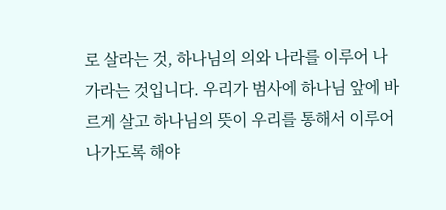로 살라는 것, 하나님의 의와 나라를 이루어 나가라는 것입니다. 우리가 범사에 하나님 앞에 바르게 살고 하나님의 뜻이 우리를 통해서 이루어 나가도록 해야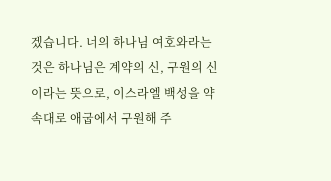겠습니다. 너의 하나님 여호와라는 것은 하나님은 계약의 신, 구원의 신이라는 뜻으로, 이스라엘 백성을 약속대로 애굽에서 구원해 주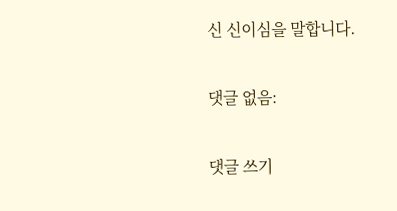신 신이심을 말합니다.

댓글 없음:

댓글 쓰기